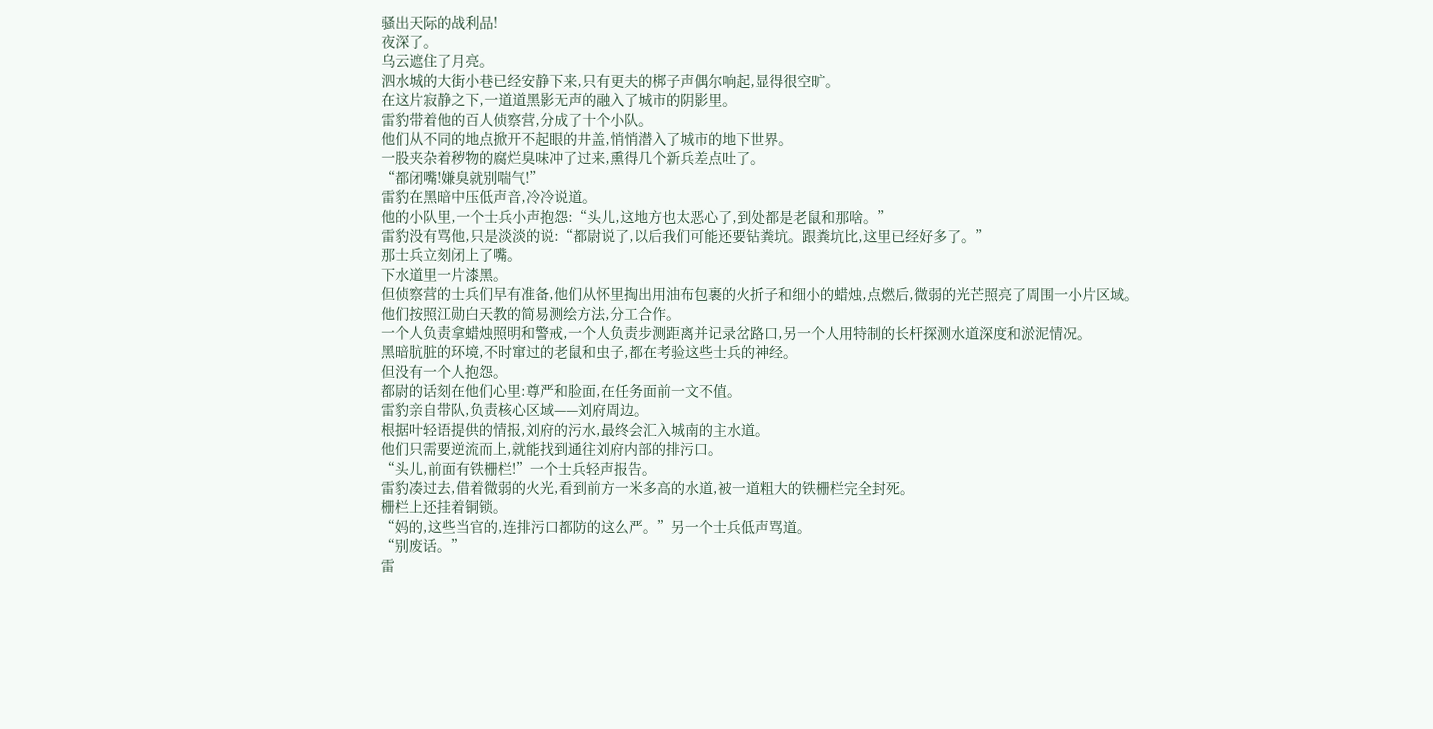骚出天际的战利品!
夜深了。
乌云遮住了月亮。
泗水城的大街小巷已经安静下来,只有更夫的梆子声偶尔响起,显得很空旷。
在这片寂静之下,一道道黑影无声的融入了城市的阴影里。
雷豹带着他的百人侦察营,分成了十个小队。
他们从不同的地点掀开不起眼的井盖,悄悄潜入了城市的地下世界。
一股夹杂着秽物的腐烂臭味冲了过来,熏得几个新兵差点吐了。
“都闭嘴!嫌臭就别喘气!”
雷豹在黑暗中压低声音,冷冷说道。
他的小队里,一个士兵小声抱怨:“头儿,这地方也太恶心了,到处都是老鼠和那啥。”
雷豹没有骂他,只是淡淡的说:“都尉说了,以后我们可能还要钻粪坑。跟粪坑比,这里已经好多了。”
那士兵立刻闭上了嘴。
下水道里一片漆黑。
但侦察营的士兵们早有准备,他们从怀里掏出用油布包裹的火折子和细小的蜡烛,点燃后,微弱的光芒照亮了周围一小片区域。
他们按照江勋白天教的简易测绘方法,分工合作。
一个人负责拿蜡烛照明和警戒,一个人负责步测距离并记录岔路口,另一个人用特制的长杆探测水道深度和淤泥情况。
黑暗肮脏的环境,不时窜过的老鼠和虫子,都在考验这些士兵的神经。
但没有一个人抱怨。
都尉的话刻在他们心里:尊严和脸面,在任务面前一文不值。
雷豹亲自带队,负责核心区域——刘府周边。
根据叶轻语提供的情报,刘府的污水,最终会汇入城南的主水道。
他们只需要逆流而上,就能找到通往刘府内部的排污口。
“头儿,前面有铁栅栏!”一个士兵轻声报告。
雷豹凑过去,借着微弱的火光,看到前方一米多高的水道,被一道粗大的铁栅栏完全封死。
栅栏上还挂着铜锁。
“妈的,这些当官的,连排污口都防的这么严。”另一个士兵低声骂道。
“别废话。”
雷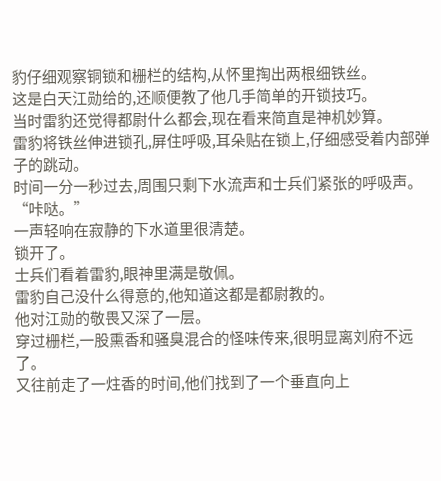豹仔细观察铜锁和栅栏的结构,从怀里掏出两根细铁丝。
这是白天江勋给的,还顺便教了他几手简单的开锁技巧。
当时雷豹还觉得都尉什么都会,现在看来简直是神机妙算。
雷豹将铁丝伸进锁孔,屏住呼吸,耳朵贴在锁上,仔细感受着内部弹子的跳动。
时间一分一秒过去,周围只剩下水流声和士兵们紧张的呼吸声。
“咔哒。”
一声轻响在寂静的下水道里很清楚。
锁开了。
士兵们看着雷豹,眼神里满是敬佩。
雷豹自己没什么得意的,他知道这都是都尉教的。
他对江勋的敬畏又深了一层。
穿过栅栏,一股熏香和骚臭混合的怪味传来,很明显离刘府不远了。
又往前走了一炷香的时间,他们找到了一个垂直向上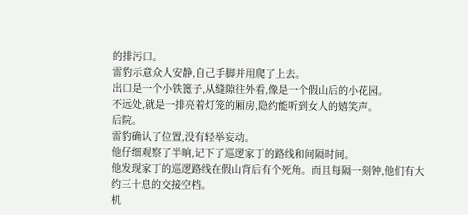的排污口。
雷豹示意众人安静,自己手脚并用爬了上去。
出口是一个小铁篦子,从缝隙往外看,像是一个假山后的小花园。
不远处,就是一排亮着灯笼的厢房,隐约能听到女人的嬉笑声。
后院。
雷豹确认了位置,没有轻举妄动。
他仔细观察了半晌,记下了巡逻家丁的路线和间隔时间。
他发现家丁的巡逻路线在假山背后有个死角。而且每隔一刻钟,他们有大约三十息的交接空档。
机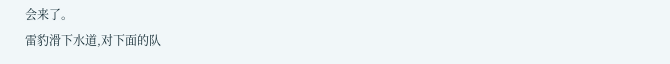会来了。
雷豹滑下水道,对下面的队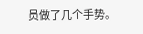员做了几个手势。